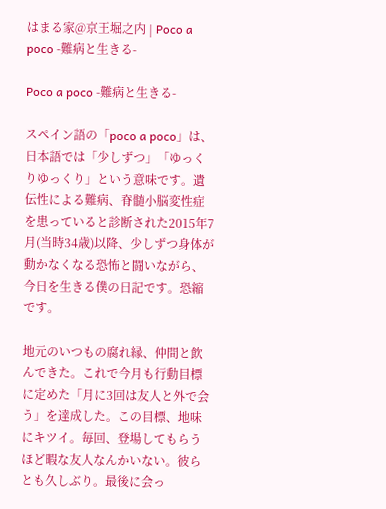はまる家@京王堀之内 | Poco a poco -難病と生きる-

Poco a poco -難病と生きる-

スペイン語の「poco a poco」は、日本語では「少しずつ」「ゆっくりゆっくり」という意味です。遺伝性による難病、脊髄小脳変性症を患っていると診断された2015年7月(当時34歳)以降、少しずつ身体が動かなくなる恐怖と闘いながら、今日を生きる僕の日記です。恐縮です。

地元のいつもの腐れ縁、仲間と飲んできた。これで今月も行動目標に定めた「月に3回は友人と外で会う」を達成した。この目標、地味にキツイ。毎回、登場してもらうほど暇な友人なんかいない。彼らとも久しぶり。最後に会っ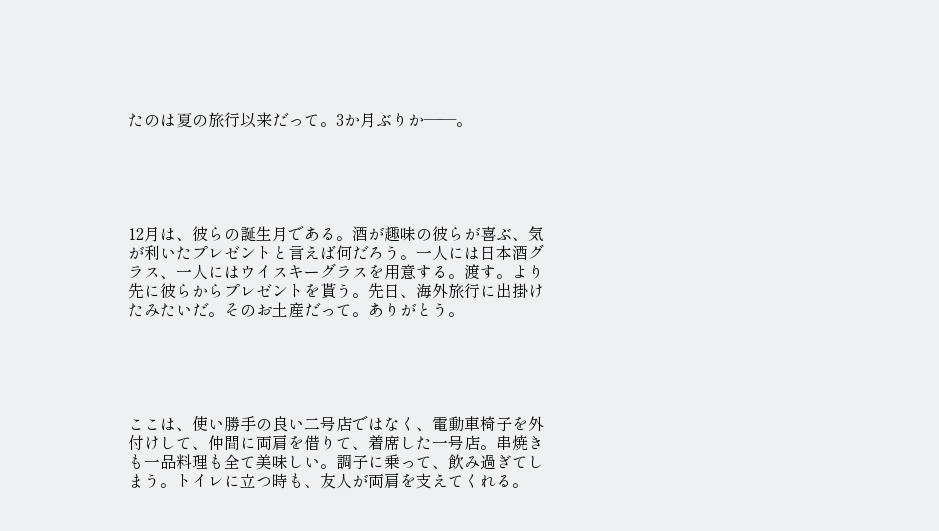たのは夏の旅行以来だって。3か月ぶりか――。





12月は、彼らの誕生月である。酒が趣味の彼らが喜ぶ、気が利いたプレゼントと言えば何だろう。一人には日本酒グラス、一人にはウイスキーグラスを用意する。渡す。より先に彼らからプレゼントを貰う。先日、海外旅行に出掛けたみたいだ。そのお土産だって。ありがとう。





ここは、使い勝手の良い二号店ではなく、電動車椅子を外付けして、仲間に両肩を借りて、着席した一号店。串焼きも一品料理も全て美味しい。調子に乗って、飲み過ぎてしまう。トイレに立つ時も、友人が両肩を支えてくれる。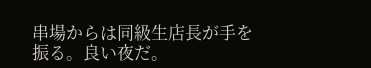串場からは同級生店長が手を振る。良い夜だ。